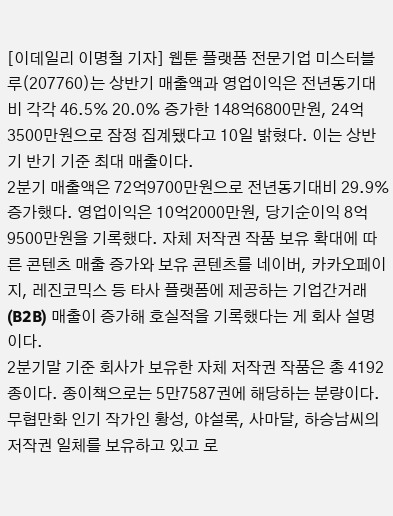[이데일리 이명철 기자] 웹툰 플랫폼 전문기업 미스터블루(207760)는 상반기 매출액과 영업이익은 전년동기대비 각각 46.5% 20.0% 증가한 148억6800만원, 24억3500만원으로 잠정 집계됐다고 10일 밝혔다. 이는 상반기 반기 기준 최대 매출이다.
2분기 매출액은 72억9700만원으로 전년동기대비 29.9% 증가했다. 영업이익은 10억2000만원, 당기순이익 8억9500만원을 기록했다. 자체 저작권 작품 보유 확대에 따른 콘텐츠 매출 증가와 보유 콘텐츠를 네이버, 카카오페이지, 레진코믹스 등 타사 플랫폼에 제공하는 기업간거래(B2B) 매출이 증가해 호실적을 기록했다는 게 회사 설명이다.
2분기말 기준 회사가 보유한 자체 저작권 작품은 총 4192종이다. 종이책으로는 5만7587권에 해당하는 분량이다. 무협만화 인기 작가인 황성, 야설록, 사마달, 하승남씨의 저작권 일체를 보유하고 있고 로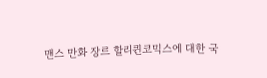맨스 만화 장르 할리퀸코믹스에 대한 국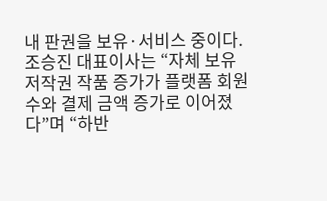내 판권을 보유·서비스 중이다.
조승진 대표이사는 “자체 보유 저작권 작품 증가가 플랫폼 회원수와 결제 금액 증가로 이어졌다”며 “하반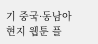기 중국·동남아 현지 웹툰 플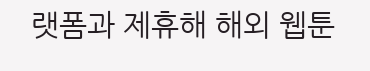랫폼과 제휴해 해외 웹툰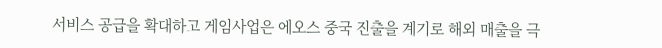서비스 공급을 확대하고 게임사업은 에오스 중국 진출을 계기로 해외 매출을 극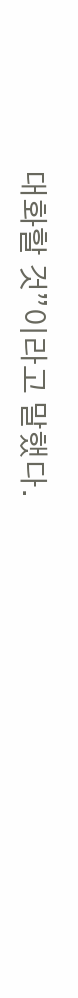대화할 것”이라고 말했다.